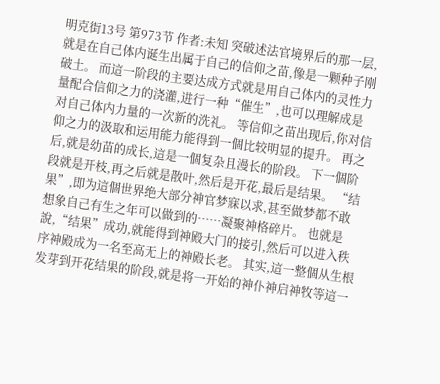明克街13号 第973节 作者:未知 突破述法官境界后的那一层,就是在自己体内诞生出属于自己的信仰之苗,像是一颗种子刚破土。 而這一阶段的主要达成方式就是用自己体内的灵性力量配合信仰之力的浇灌,进行一种“催生”,也可以理解成是对自己体内力量的一次新的洗礼。 等信仰之苗出现后,你对信仰之力的汲取和运用能力能得到一個比较明显的提升。 再之后,就是幼苗的成长,這是一個复杂且漫长的阶段。 下一個阶段就是开枝,再之后就是散叶,然后是开花,最后是结果。 “结果”,即为這個世界绝大部分神官梦寐以求,甚至做梦都不敢想象自己有生之年可以做到的……凝聚神格碎片。 也就是說,“结果”成功,就能得到神殿大门的接引,然后可以进入秩序神殿成为一名至高无上的神殿长老。 其实,這一整個从生根发芽到开花结果的阶段,就是将一开始的神仆神启神牧等這一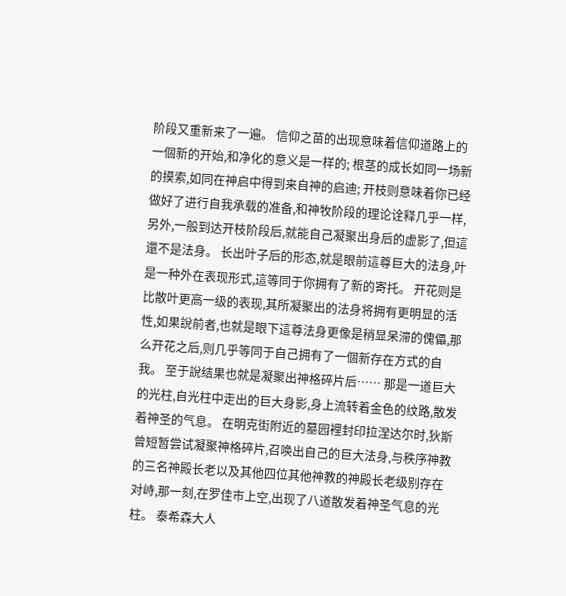阶段又重新来了一遍。 信仰之苗的出现意味着信仰道路上的一個新的开始,和净化的意义是一样的; 根茎的成长如同一场新的摸索,如同在神启中得到来自神的启迪; 开枝则意味着你已经做好了进行自我承载的准备,和神牧阶段的理论诠释几乎一样,另外,一般到达开枝阶段后,就能自己凝聚出身后的虚影了,但這還不是法身。 长出叶子后的形态,就是眼前這尊巨大的法身,叶是一种外在表现形式,這等同于你拥有了新的寄托。 开花则是比散叶更高一级的表现,其所凝聚出的法身将拥有更明显的活性,如果說前者,也就是眼下這尊法身更像是稍显呆滞的傀儡,那么开花之后,则几乎等同于自己拥有了一個新存在方式的自我。 至于說结果也就是凝聚出神格碎片后…… 那是一道巨大的光柱,自光柱中走出的巨大身影,身上流转着金色的纹路,散发着神圣的气息。 在明克街附近的墓园裡封印拉涅达尔时,狄斯曾短暂尝试凝聚神格碎片,召唤出自己的巨大法身,与秩序神教的三名神殿长老以及其他四位其他神教的神殿长老级别存在对峙,那一刻,在罗佳市上空,出现了八道散发着神圣气息的光柱。 泰希森大人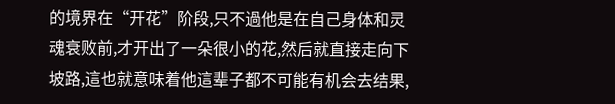的境界在“开花”阶段,只不過他是在自己身体和灵魂衰败前,才开出了一朵很小的花,然后就直接走向下坡路,這也就意味着他這辈子都不可能有机会去结果,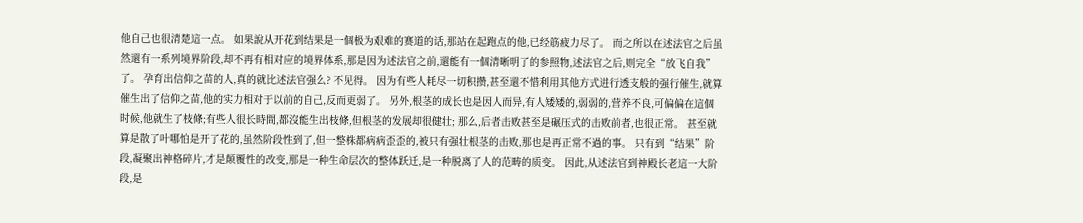他自己也很清楚這一点。 如果說从开花到结果是一個极为艰难的赛道的话,那站在起跑点的他,已经筋疲力尽了。 而之所以在述法官之后虽然還有一系列境界阶段,却不再有相对应的境界体系,那是因为述法官之前,還能有一個清晰明了的参照物,述法官之后,则完全“放飞自我”了。 孕育出信仰之苗的人,真的就比述法官强么? 不见得。 因为有些人耗尽一切积攒,甚至還不惜利用其他方式进行透支般的强行催生,就算催生出了信仰之苗,他的实力相对于以前的自己,反而更弱了。 另外,根茎的成长也是因人而异,有人矮矮的,弱弱的,营养不良,可偏偏在這個时候,他就生了枝條;有些人很长時間,都沒能生出枝條,但根茎的发展却很健壮; 那么,后者击败甚至是碾压式的击败前者,也很正常。 甚至就算是散了叶哪怕是开了花的,虽然阶段性到了,但一整株都病病歪歪的,被只有强壮根茎的击败,那也是再正常不過的事。 只有到“结果”阶段,凝聚出神格碎片,才是颠覆性的改变,那是一种生命层次的整体跃迁,是一种脱离了人的范畴的质变。 因此,从述法官到神殿长老這一大阶段,是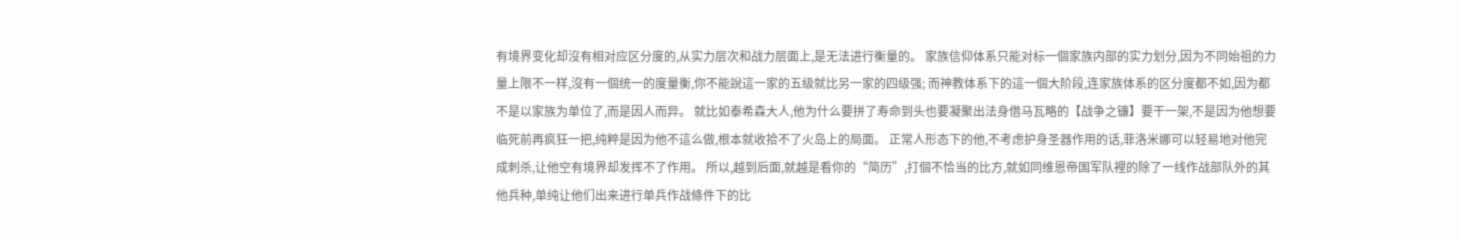有境界变化却沒有相对应区分度的,从实力层次和战力层面上,是无法进行衡量的。 家族信仰体系只能对标一個家族内部的实力划分,因为不同始祖的力量上限不一样,沒有一個统一的度量衡,你不能說這一家的五级就比另一家的四级强; 而神教体系下的這一個大阶段,连家族体系的区分度都不如,因为都不是以家族为单位了,而是因人而异。 就比如泰希森大人,他为什么要拼了寿命到头也要凝聚出法身借马瓦略的【战争之镰】要干一架,不是因为他想要临死前再疯狂一把,纯粹是因为他不這么做,根本就收拾不了火岛上的局面。 正常人形态下的他,不考虑护身圣器作用的话,菲洛米娜可以轻易地对他完成刺杀,让他空有境界却发挥不了作用。 所以,越到后面,就越是看你的“简历”,打個不恰当的比方,就如同维恩帝国军队裡的除了一线作战部队外的其他兵种,单纯让他们出来进行单兵作战條件下的比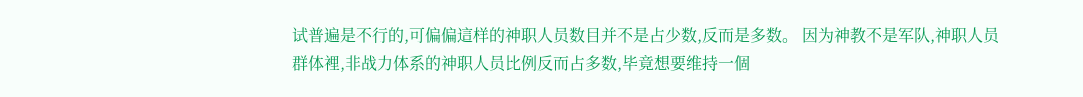试普遍是不行的,可偏偏這样的神职人员数目并不是占少数,反而是多数。 因为神教不是军队,神职人员群体裡,非战力体系的神职人员比例反而占多数,毕竟想要维持一個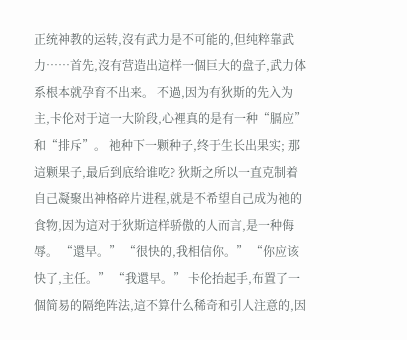正统神教的运转,沒有武力是不可能的,但纯粹靠武力……首先,沒有营造出這样一個巨大的盘子,武力体系根本就孕育不出来。 不過,因为有狄斯的先入为主,卡伦对于這一大阶段,心裡真的是有一种“膈应”和“排斥”。 祂种下一颗种子,终于生长出果实; 那這颗果子,最后到底给谁吃? 狄斯之所以一直克制着自己凝聚出神格碎片进程,就是不希望自己成为祂的食物,因为這对于狄斯這样骄傲的人而言,是一种侮辱。 “還早。” “很快的,我相信你。” “你应该快了,主任。” “我還早。” 卡伦抬起手,布置了一個简易的隔绝阵法,這不算什么稀奇和引人注意的,因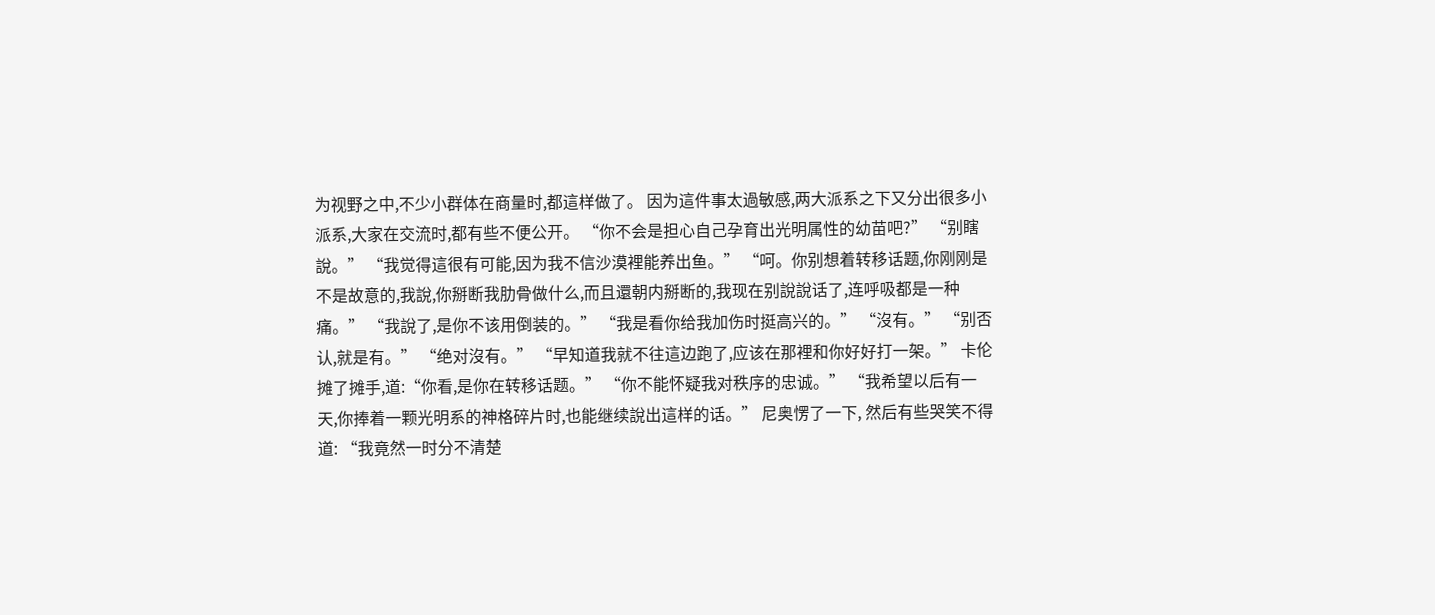为视野之中,不少小群体在商量时,都這样做了。 因为這件事太過敏感,两大派系之下又分出很多小派系,大家在交流时,都有些不便公开。 “你不会是担心自己孕育出光明属性的幼苗吧?” “别瞎說。” “我觉得這很有可能,因为我不信沙漠裡能养出鱼。” “呵。你别想着转移话题,你刚刚是不是故意的,我說,你掰断我肋骨做什么,而且還朝内掰断的,我现在别說說话了,连呼吸都是一种痛。” “我說了,是你不该用倒装的。” “我是看你给我加伤时挺高兴的。” “沒有。” “别否认,就是有。” “绝对沒有。” “早知道我就不往這边跑了,应该在那裡和你好好打一架。” 卡伦摊了摊手,道:“你看,是你在转移话题。” “你不能怀疑我对秩序的忠诚。” “我希望以后有一天,你捧着一颗光明系的神格碎片时,也能继续說出這样的话。” 尼奥愣了一下, 然后有些哭笑不得道: “我竟然一时分不清楚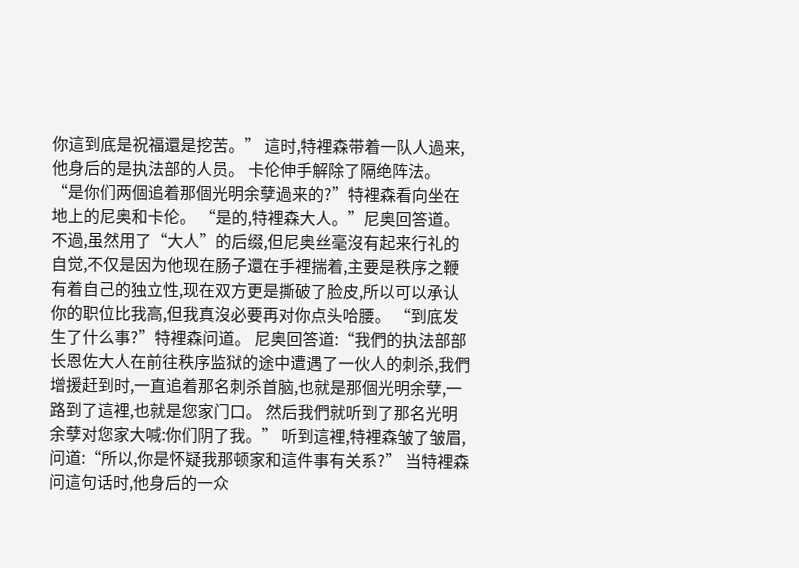你這到底是祝福還是挖苦。” 這时,特裡森带着一队人過来,他身后的是执法部的人员。 卡伦伸手解除了隔绝阵法。 “是你们两個追着那個光明余孽過来的?”特裡森看向坐在地上的尼奥和卡伦。 “是的,特裡森大人。”尼奥回答道。 不過,虽然用了“大人”的后缀,但尼奥丝毫沒有起来行礼的自觉,不仅是因为他现在肠子還在手裡揣着,主要是秩序之鞭有着自己的独立性,现在双方更是撕破了脸皮,所以可以承认你的职位比我高,但我真沒必要再对你点头哈腰。 “到底发生了什么事?”特裡森问道。 尼奥回答道:“我們的执法部部长恩佐大人在前往秩序监狱的途中遭遇了一伙人的刺杀,我們增援赶到时,一直追着那名刺杀首脑,也就是那個光明余孽,一路到了這裡,也就是您家门口。 然后我們就听到了那名光明余孽对您家大喊:你们阴了我。” 听到這裡,特裡森皱了皱眉,问道:“所以,你是怀疑我那顿家和這件事有关系?” 当特裡森问這句话时,他身后的一众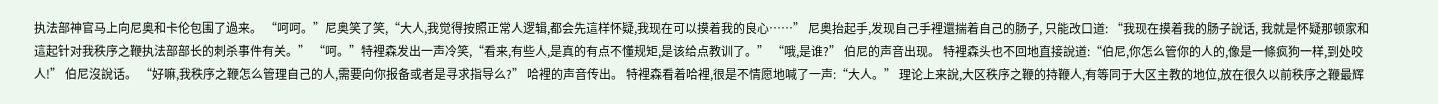执法部神官马上向尼奥和卡伦包围了過来。 “呵呵。”尼奥笑了笑,“大人,我觉得按照正常人逻辑,都会先這样怀疑,我现在可以摸着我的良心……” 尼奥抬起手,发现自己手裡還揣着自己的肠子, 只能改口道: “我现在摸着我的肠子說话, 我就是怀疑那顿家和這起针对我秩序之鞭执法部部长的刺杀事件有关。” “呵。”特裡森发出一声冷笑,“看来,有些人,是真的有点不懂规矩,是该给点教训了。” “哦,是谁?” 伯尼的声音出现。 特裡森头也不回地直接說道:“伯尼,你怎么管你的人的,像是一條疯狗一样,到处咬人!” 伯尼沒說话。 “好嘛,我秩序之鞭怎么管理自己的人,需要向你报备或者是寻求指导么?” 哈裡的声音传出。 特裡森看着哈裡,很是不情愿地喊了一声:“大人。” 理论上来說,大区秩序之鞭的持鞭人,有等同于大区主教的地位,放在很久以前秩序之鞭最辉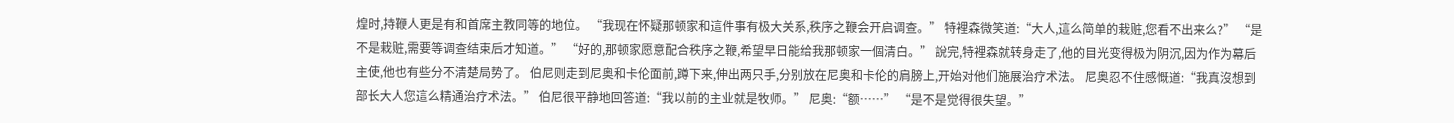煌时,持鞭人更是有和首席主教同等的地位。 “我现在怀疑那顿家和這件事有极大关系,秩序之鞭会开启调查。” 特裡森微笑道:“大人,這么简单的栽赃,您看不出来么?” “是不是栽赃,需要等调查结束后才知道。” “好的,那顿家愿意配合秩序之鞭,希望早日能给我那顿家一個清白。” 說完,特裡森就转身走了,他的目光变得极为阴沉,因为作为幕后主使,他也有些分不清楚局势了。 伯尼则走到尼奥和卡伦面前,蹲下来,伸出两只手,分别放在尼奥和卡伦的肩膀上,开始对他们施展治疗术法。 尼奥忍不住感慨道:“我真沒想到部长大人您這么精通治疗术法。” 伯尼很平静地回答道:“我以前的主业就是牧师。” 尼奥:“额……” “是不是觉得很失望。”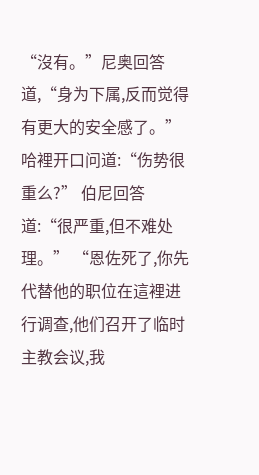“沒有。”尼奥回答道,“身为下属,反而觉得有更大的安全感了。” 哈裡开口问道:“伤势很重么?” 伯尼回答道:“很严重,但不难处理。” “恩佐死了,你先代替他的职位在這裡进行调查,他们召开了临时主教会议,我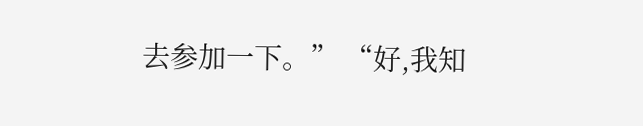去参加一下。” “好,我知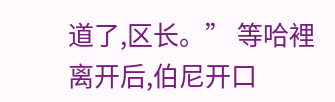道了,区长。” 等哈裡离开后,伯尼开口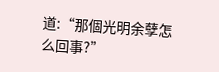道:“那個光明余孽怎么回事?”